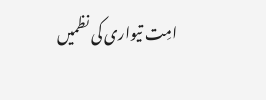امِت تیواری کی نظمیں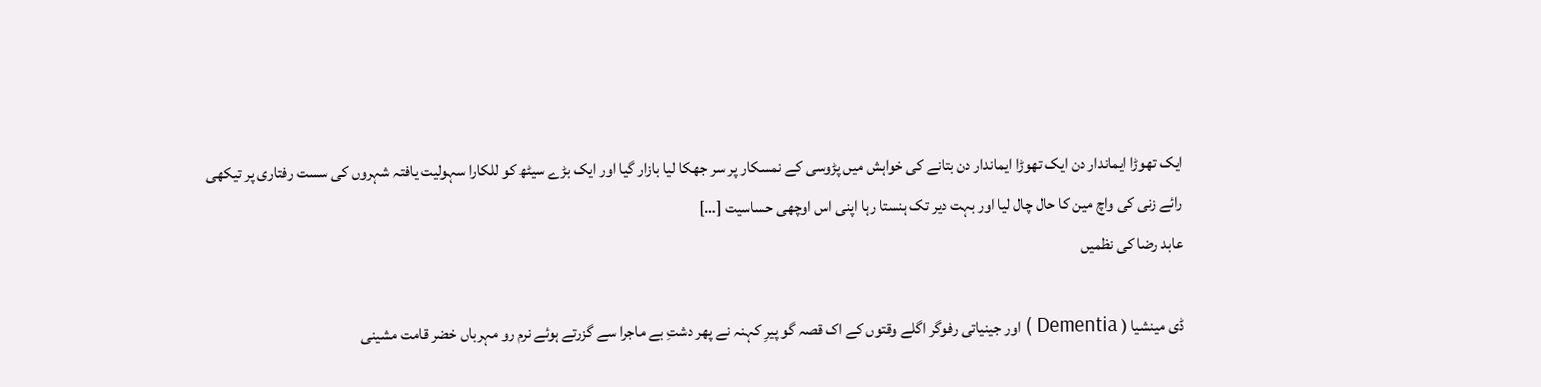ایک تھوڑا ایماندار دن ایک تھوڑا ایماندار دن بتانے کی خواہش میں پڑوسی کے نمسکار پر سر جھکا لیا بازار گیا اور ایک بڑے سیٹھ کو للکارا سہولیت یافتہ شہروں کی سست رفتاری پر تیکھی رائے زنی کی واچ مین کا حال چال لیا اور بہت دیر تک ہنستا رہا اپنی اس اوچھی حساسیت […]
عابد رضا کی نظمیں

ڈی مینشیا ( Dementia ) اور جینیاتی رفوگر اگلے وقتوں کے اک قصہ گو پیرِ کہنہ نے پھر دشتِ بے ماجرا سے گزرتے ہوئے نرم رو مہرباں خضر قامت مشینی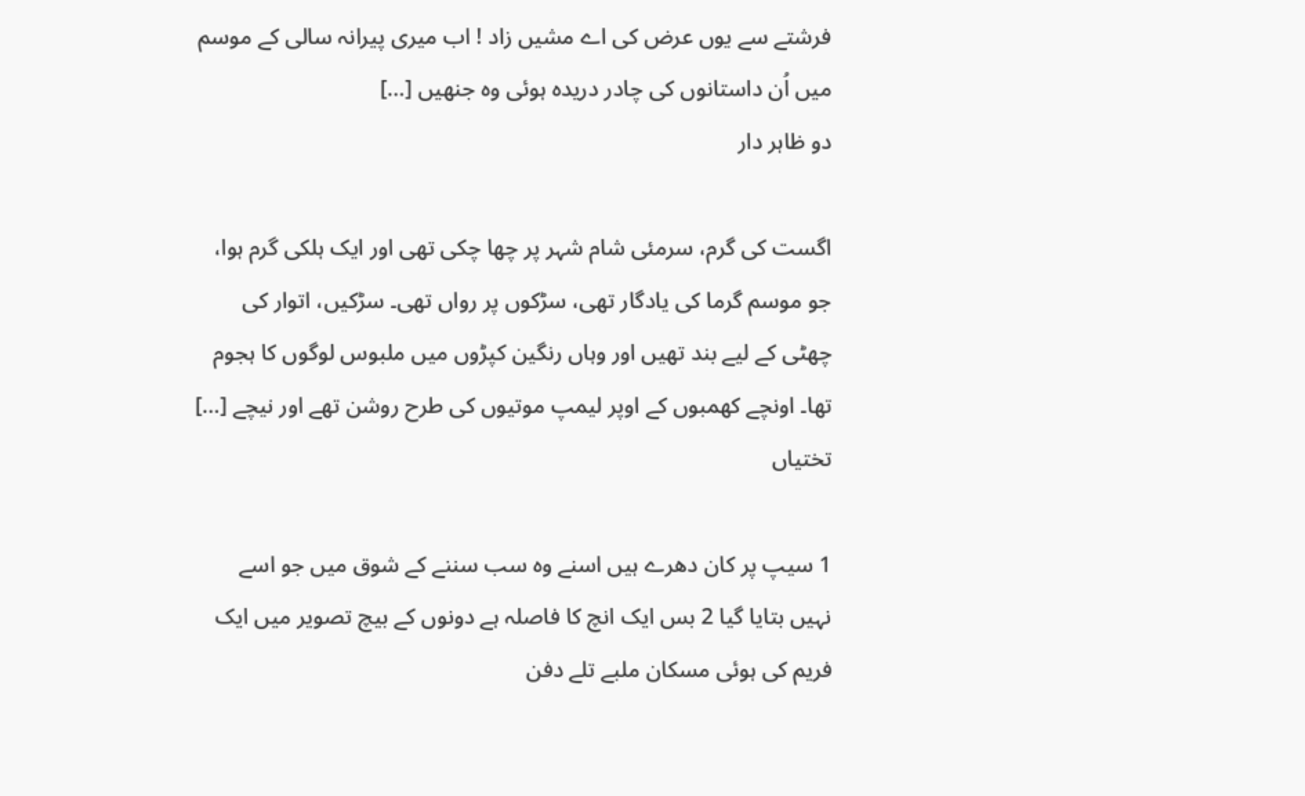فرشتے سے یوں عرض کی اے مشیں زاد ! اب میری پیرانہ سالی کے موسم میں اُن داستانوں کی چادر دریدہ ہوئی وہ جنھیں […]
دو ظاہر دار

اگست کی گرم، سرمئی شام شہر پر چھا چکی تھی اور ایک ہلکی گرم ہوا، جو موسم گرما کی یادگار تھی، سڑکوں پر رواں تھی۔ سڑکیں، اتوار کی چھٹی کے لیے بند تھیں اور وہاں رنگین کپڑوں میں ملبوس لوگوں کا ہجوم تھا۔ اونچے کھمبوں کے اوپر لیمپ موتیوں کی طرح روشن تھے اور نیچے […]
تختیاں

1 سیپ پر کان دھرے ہیں اسنے وہ سب سننے کے شوق میں جو اسے نہیں بتایا گیا 2 بس ایک انچ کا فاصلہ ہے دونوں کے بیچ تصویر میں ایک فریم کی ہوئی مسکان ملبے تلے دفن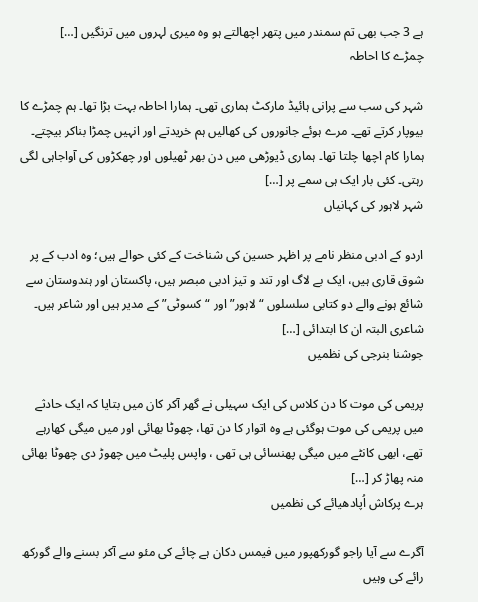ہے 3 جب بھی تم سمندر میں پتھر اچھالتے ہو وہ میری لہروں میں ترنگیں […]
چمڑے کا احاطہ

شہر کی سب سے پرانی ہائیڈ مارکٹ ہماری تھی۔ ہمارا احاطہ بہت بڑا تھا۔ ہم چمڑے کا بیوپار کرتے تھے۔ مرے ہوئے جانوروں کی کھالیں ہم خریدتے اور انہیں چمڑا بناکر بیچتے۔ ہمارا کام اچھا چلتا تھا۔ ہماری ڈیوڑھی میں دن بھر ٹھیلوں اور چھکڑوں کی آواجاہی لگی رہتی۔ کئی بار ایک ہی سمے پر […]
شہر لاہور کی کہانیاں

اردو کے ادبی منظر نامے پر اظہر حسین کی شناخت کے کئی حوالے ہیں؛ وہ ادب کے پر شوق قاری ہیں، ایک بے لاگ اور تند و تیز ادبی مبصر ہیں، پاکستان اور ہندوستان سے شائع ہونے والے دو کتابی سلسلوں “لاہور” اور “کسوٹی” کے مدیر ہیں اور شاعر ہیں۔ شاعری البتہ ان کا ابتدائی […]
جوشنا بنرجی کی نظمیں

پریمی کی موت کا دن کلاس کی ایک سہیلی نے گھر آکر کان میں بتایا کہ ایک حادثے میں پریمی کی موت ہوگئی ہے وہ اتوار کا دن تھا، چھوٹا بھائی اور میں میگی کھارہے تھے، ابھی کانٹے میں میگی پھنسائی ہی تھی ، واپس پلیٹ میں چھوڑ دی چھوٹا بھائی منہ پھاڑ کر […]
ہرے پرکاش اُپادھیائے کی نظمیں

آگرے سے آیا راجو گورکھپور میں فیمس دکان ہے چائے کی مئو سے آکر بسنے والے گورکھ رائے کی وہیں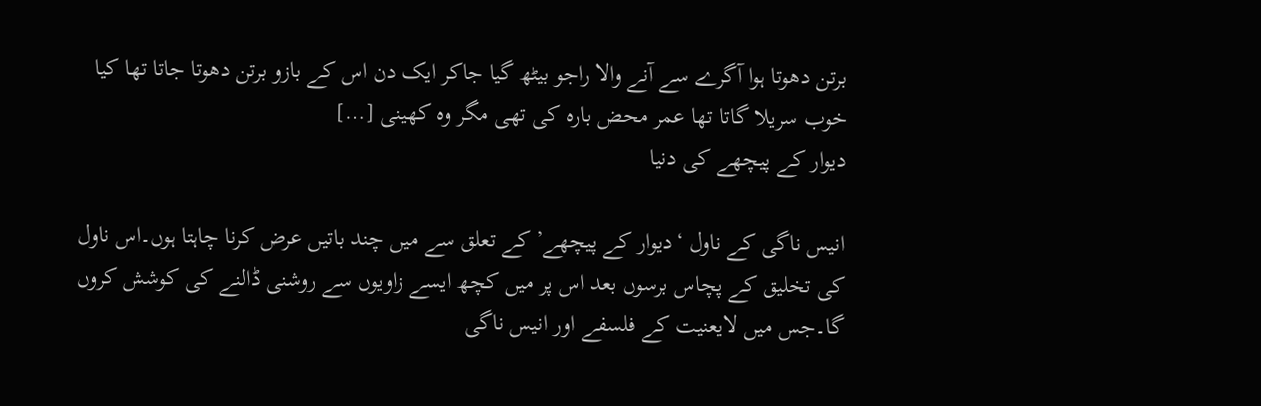برتن دھوتا ہوا آگرے سے آنے والا راجو بیٹھ گیا جاکر ایک دن اس کے بازو برتن دھوتا جاتا تھا کیا خوب سریلا گاتا تھا عمر محض بارہ کی تھی مگر وہ کھینی […]
دیوار کے پیچھے کی دنیا

انیس ناگی کے ناول ‘دیوار کے پیچھے’ کے تعلق سے میں چند باتیں عرض کرنا چاہتا ہوں۔اس ناول کی تخلیق کے پچاس برسوں بعد اس پر میں کچھ ایسے زاویوں سے روشنی ڈالنے کی کوشش کروں گا۔جس میں لایعنیت کے فلسفے اور انیس ناگی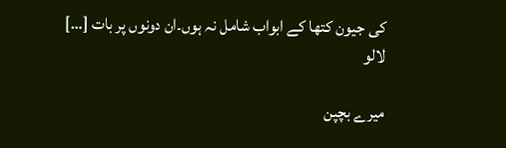کی جیون کتھا کے ابواب شامل نہ ہوں۔ان دونوں پر بات […]
لالو

میرے بچپن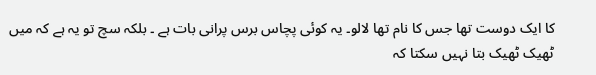کا ایک دوست تھا جس کا نام تھا لالو۔ یہ کوئی پچاس برس پرانی بات ہے ۔ بلکہ سچ تو یہ ہے کہ میں ٹھیک ٹھیک بتا نہیں سکتا کہ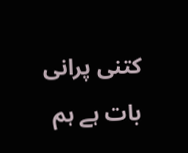کتنی پرانی بات ہے ہم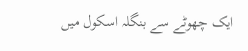ایک چھوٹے سے بنگلہ اسکول میں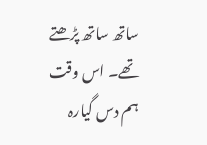ساتھ ساتھ پڑھتے تھے۔ اس وقت ہم دس گیارہ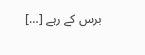برس کے رہے […]